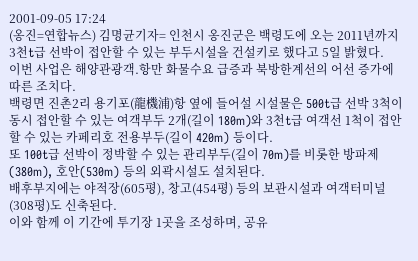2001-09-05 17:24
(옹진=연합뉴스) 김명균기자= 인천시 옹진군은 백령도에 오는 2011년까지 3천t급 선박이 접안할 수 있는 부두시설을 건설키로 했다고 5일 밝혔다.
이번 사업은 해양관광객.항만 화물수요 급증과 북방한계선의 어선 증가에 따른 조치다.
백령면 진촌2리 용기포(龍機浦)항 옆에 들어설 시설물은 500t급 선박 3척이 동시 접안할 수 있는 여객부두 2개(길이 180m)와 3천t급 여객선 1척이 접안할 수 있는 카페리호 전용부두(길이 420m) 등이다.
또 100t급 선박이 정박할 수 있는 관리부두(길이 70m)를 비롯한 방파제(380m), 호안(530m) 등의 외곽시설도 설치된다.
배후부지에는 야적장(605평), 창고(454평) 등의 보관시설과 여객터미널(308평)도 신축된다.
이와 함께 이 기간에 투기장 1곳을 조성하며, 공유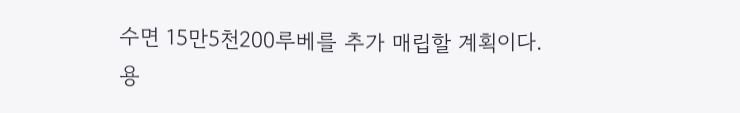수면 15만5천200루베를 추가 매립할 계획이다.
용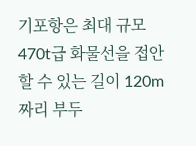기포항은 최대 규모 470t급 화물선을 접안할 수 있는 길이 120m짜리 부두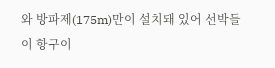와 방파제(175m)만이 설치돼 있어 선박들이 항구이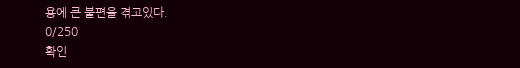용에 큰 불편을 겪고있다.
0/250
확인